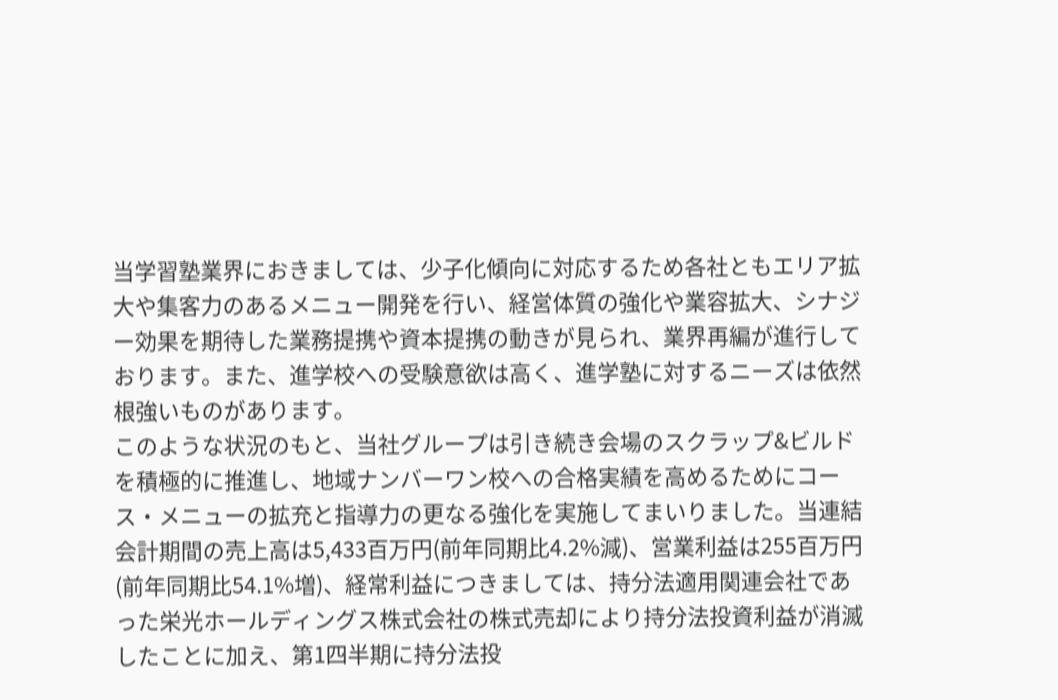当学習塾業界におきましては、少子化傾向に対応するため各社ともエリア拡大や集客力のあるメニュー開発を行い、経営体質の強化や業容拡大、シナジー効果を期待した業務提携や資本提携の動きが見られ、業界再編が進行しております。また、進学校への受験意欲は高く、進学塾に対するニーズは依然根強いものがあります。
このような状況のもと、当社グループは引き続き会場のスクラップ&ビルドを積極的に推進し、地域ナンバーワン校への合格実績を高めるためにコース・メニューの拡充と指導力の更なる強化を実施してまいりました。当連結会計期間の売上高は5,433百万円(前年同期比4.2%減)、営業利益は255百万円(前年同期比54.1%増)、経常利益につきましては、持分法適用関連会社であった栄光ホールディングス株式会社の株式売却により持分法投資利益が消滅したことに加え、第1四半期に持分法投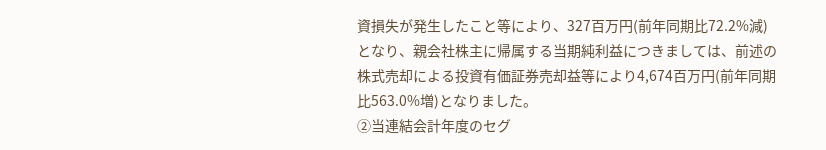資損失が発生したこと等により、327百万円(前年同期比72.2%減)となり、親会社株主に帰属する当期純利益につきましては、前述の株式売却による投資有価証券売却益等により4,674百万円(前年同期比563.0%増)となりました。
②当連結会計年度のセグ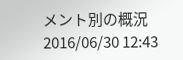メント別の概況
2016/06/30 12:43